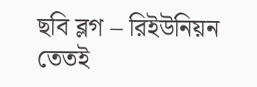ছবি ব্লগ – রিইউনিয়ন তেতই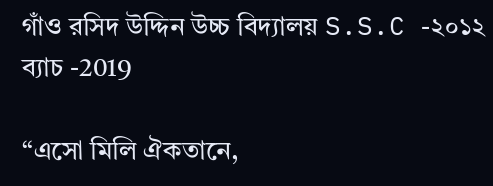গাঁও রসিদ উদ্দিন উচ্চ বিদ্যালয় S.S.C -২০১২ ব্যাচ -2019

“এসো মিলি ঐকতানে,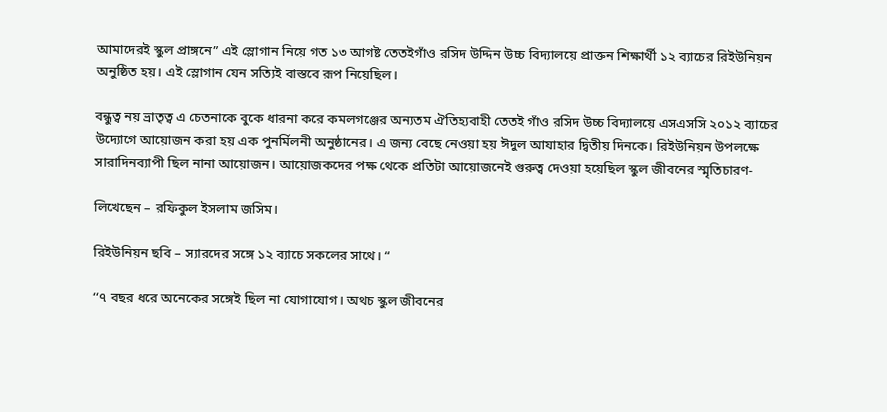আমাদেরই স্কুল প্রাঙ্গনে” এই স্লোগান নিয়ে গত ১৩ আগষ্ট তেতইগাঁও রসিদ উদ্দিন উচ্চ বিদ্যালয়ে প্রাক্তন শিক্ষার্থী ১২ ব্যাচের রিইউনিয়ন অনুষ্ঠিত হয়। এই স্লোগান যেন সত্যিই বাস্তবে রূপ নিয়েছিল।

বন্ধুত্ব নয় ভ্রাতৃত্ব এ চেতনাকে বুকে ধারনা করে কমলগঞ্জের অন্যতম ঐতিহ্যবাহী তেতই গাঁও রসিদ উচ্চ বিদ্যালয়ে এসএসসি ২০১২ ব্যাচের উদ্যোগে আয়োজন করা হয় এক পুনর্মিলনী অনুষ্ঠানের। এ জন্য বেছে নেওয়া হয় ঈদুল আযাহার দ্বিতীয় দিনকে। রিইউনিয়ন উপলক্ষে সারাদিনব্যাপী ছিল নানা আয়োজন। আয়োজকদের পক্ষ থেকে প্রতিটা আয়োজনেই গুরুত্ব দেওয়া হয়েছিল স্কুল জীবনের স্মৃতিচারণ-

লিখেছেন – রফিকুল ইসলাম জসিম।

রিইউনিয়ন ছবি – স্যারদের সঙ্গে ১২ ব্যাচে সকলের সাথে। “

‘‘৭ বছর ধরে অনেকের সঙ্গেই ছিল না যোগাযোগ। অথচ স্কুল জীবনের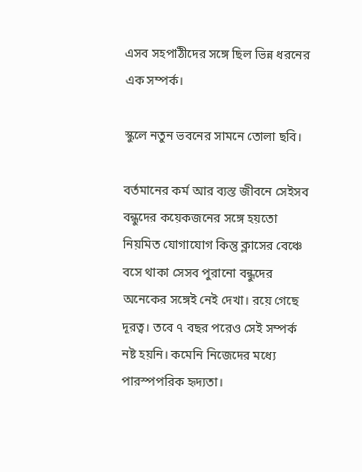এসব সহপাঠীদের সঙ্গে ছিল ভিন্ন ধরনের এক সম্পর্ক।

স্কুলে নতুন ভবনের সামনে তোলা ছবি।

বর্তমানের কর্ম আর ব্যস্ত জীবনে সেইসব বন্ধুদের কয়েকজনের সঙ্গে হয়তো নিয়মিত যোগাযোগ কিন্তু ক্লাসের বেঞ্চে বসে থাকা সেসব পুরানো বন্ধুদের অনেকের সঙ্গেই নেই দেখা। রয়ে গেছে দূরত্ব। তবে ৭ বছর পরেও সেই সম্পর্ক নষ্ট হয়নি। কমেনি নিজেদের মধ্যে পারস্পপরিক হৃদ্যতা।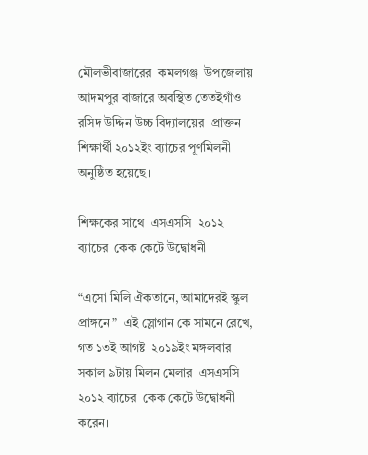মৌলভীবাজারের  কমলগঞ্জ  উপজেলায় আদমপুর বাজারে অবস্থিত তেতইগাঁও রসিদ উদ্দিন উচ্চ বিদ্যালয়ের  প্রাক্তন  শিক্ষার্থী ২০১২ইং ব্যাচের পূর্ণমিলনী অনুষ্ঠিত হয়েছে।

শিক্ষকের সাথে  এসএসসি  ২০১২ ব্যাচের  কেক কেটে উদ্বোধনী

“এসো মিলি ঐকতানে, আমাদেরই স্কুল প্রাঙ্গনে ”  এই স্লোগান কে সামনে রেখে, গত ১৩ই আগষ্ট  ২০১৯ইং মঙ্গলবার সকাল ৯টায় মিলন মেলার  এসএসসি  ২০১২ ব্যাচের  কেক কেটে উদ্বোধনী করেন।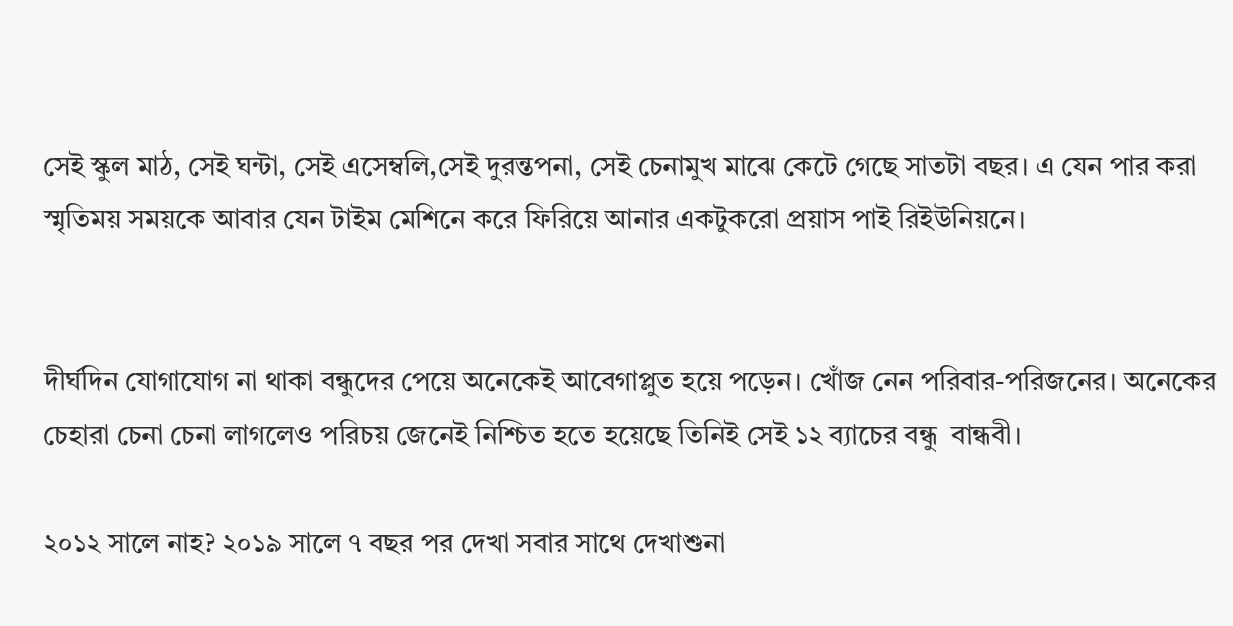সেই স্কুল মাঠ, সেই ঘন্টা, সেই এসেম্বলি,সেই দুরন্তপনা, সেই চেনামুখ মাঝে কেটে গেছে সাতটা বছর। এ যেন পার করা স্মৃতিময় সময়কে আবার যেন টাইম মেশিনে করে ফিরিয়ে আনার একটুকরো প্রয়াস পাই রিইউনিয়নে।


দীর্ঘদিন যোগাযোগ না থাকা বন্ধুদের পেয়ে অনেকেই আবেগাপ্লুত হয়ে পড়েন। খোঁজ নেন পরিবার-পরিজনের। অনেকের চেহারা চেনা চেনা লাগলেও পরিচয় জেনেই নিশ্চিত হতে হয়েছে তিনিই সেই ১২ ব্যাচের বন্ধু  বান্ধবী।

২০১২ সালে নাহ? ২০১৯ সালে ৭ বছর পর দেখা সবার সাথে দেখাশুনা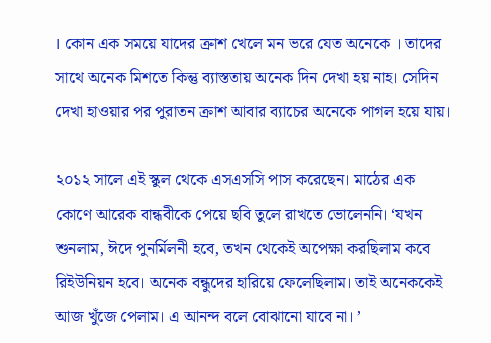। কোন এক সময়ে যাদের ত্রুাশ খেলে মন ভরে যেত অনেকে । তাদের সাথে অনেক মিশতে কিন্তু ব্যাস্ততায় অনেক দিন দেখা হয় নাহ। সেদিন দেখা হাওয়ার পর পুরাতন ক্রাশ আবার ব্যাচের অনেকে পাগল হয়ে যায়।

২০১২ সালে এই স্কুল থেকে এসএসসি পাস করেছেন। মাঠের এক কোণে আরেক বান্ধবীকে পেয়ে ছবি তুলে রাখতে ভোলেননি। ‘যখন শুনলাম, ঈদে পুনর্মিলনী হবে, তখন থেকেই অপেক্ষা করছিলাম কবে রিইউনিয়ন হবে। অনেক বন্ধুদের হারিয়ে ফেলেছিলাম। তাই অনেককেই আজ খুঁজে পেলাম। এ আনন্দ বলে বোঝানো যাবে না। ’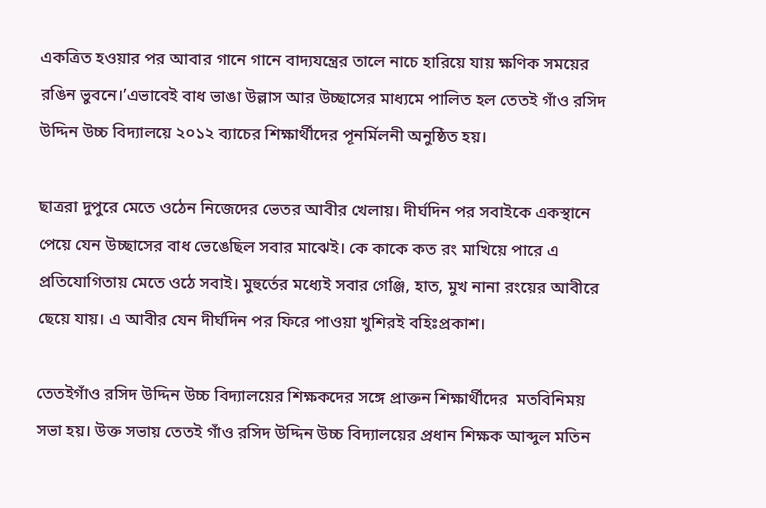একত্রিত হওয়ার পর আবার গানে গানে বাদ্যযন্ত্রের তালে নাচে হারিয়ে যায় ক্ষণিক সময়ের রঙিন ভুবনে।’এভাবেই বাধ ভাঙা উল্লাস আর উচ্ছাসের মাধ্যমে পালিত হল তেতই গাঁও রসিদ উদ্দিন উচ্চ বিদ্যালয়ে ২০১২ ব্যাচের শিক্ষার্থীদের পূনর্মিলনী অনুষ্ঠিত হয়।

ছাত্ররা দুপুরে মেতে ওঠেন নিজেদের ভেতর আবীর খেলায়। দীর্ঘদিন পর সবাইকে একস্থানে পেয়ে যেন উচ্ছাসের বাধ ভেঙেছিল সবার মাঝেই। কে কাকে কত রং মাখিয়ে পারে এ প্রতিযোগিতায় মেতে ওঠে সবাই। মুহুর্তের মধ্যেই সবার গেঞ্জি, হাত, মুখ নানা রংয়ের আবীরে ছেয়ে যায়। এ আবীর যেন দীর্ঘদিন পর ফিরে পাওয়া খুশিরই বহিঃপ্রকাশ।

তেতইগাঁও রসিদ উদ্দিন উচ্চ বিদ্যালয়ের শিক্ষকদের সঙ্গে প্রাক্তন শিক্ষার্থীদের  মতবিনিময় সভা হয়। উক্ত সভায় তেতই গাঁও রসিদ উদ্দিন উচ্চ বিদ্যালয়ের প্রধান শিক্ষক আব্দুল মতিন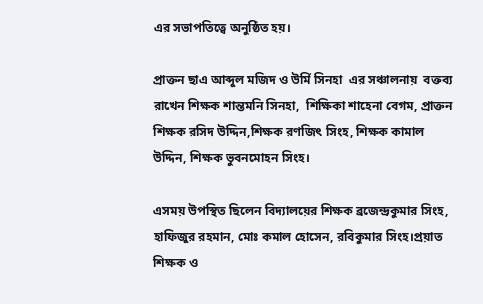এর সভাপতিত্বে অনুষ্ঠিত হয়।

প্রাক্তন ছাএ আব্দুল মজিদ ও উর্মি সিনহা  এর সঞ্চালনায়  বক্তব্য  রাখেন শিক্ষক শান্তমনি সিনহা,  শিক্ষিকা শাহেনা বেগম, প্রাক্তন   শিক্ষক রসিদ উদ্দিন,শিক্ষক রণজিৎ সিংহ, শিক্ষক কামাল উদ্দিন, শিক্ষক ভুবনমোহন সিংহ।

এসময় উপস্থিত ছিলেন বিদ্যালয়ের শিক্ষক ব্রজেন্দ্রকুমার সিংহ, হাফিজুর রহমান, মোঃ কমাল হোসেন, রবিকুমার সিংহ।প্রয়াত শিক্ষক ও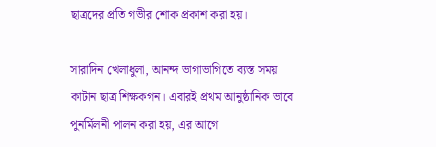ছাত্রদের প্রতি গভীর শোক প্রকাশ করা হয়।

সারাদিন খেলাধুলা, আনন্দ ভাগাভাগিতে ব্যস্ত সময় কাটান ছাত্র শিক্ষকগন। এবারই প্রথম আনুষ্ঠানিক ভাবে পুনর্মিলনী পালন করা হয়, এর আগে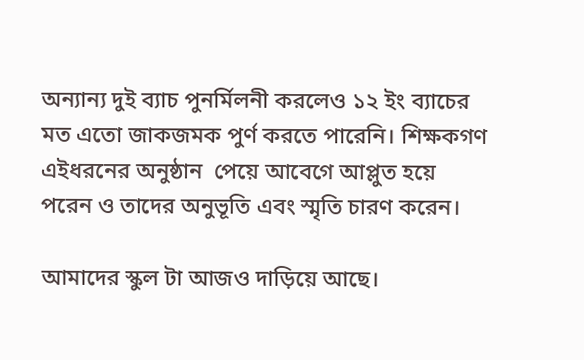অন্যান্য দুই ব্যাচ পুনর্মিলনী করলেও ১২ ইং ব্যাচের মত এতো জাকজমক পুর্ণ করতে পারেনি। শিক্ষকগণ এইধরনের অনুষ্ঠান  পেয়ে আবেগে আপ্লুত হয়ে পরেন ও তাদের অনুভূতি এবং স্মৃতি চারণ করেন।

আমাদের স্কুল টা আজও দাড়িয়ে আছে।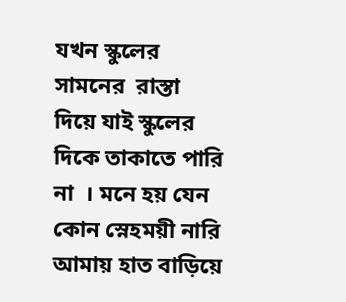যখন স্কুলের সামনের  রাস্তা দিয়ে যাই স্কুলের দিকে তাকাতে পারি না  । মনে হয় যেন কোন স্নেহময়ী নারি আমায় হাত বাড়িয়ে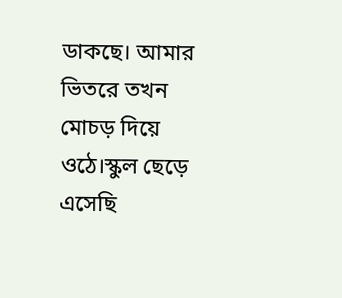ডাকছে। আমার ভিতরে তখন মোচড় দিয়ে ওঠে।স্কুল ছেড়ে এসেছি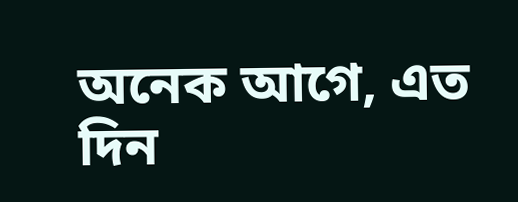অনেক আগে, এত দিন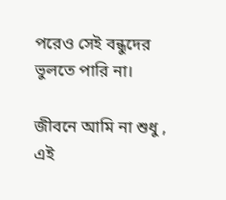পরেও সেই বন্ধুদের ভুলতে পারি না।

জীবনে আমি না শুধু , এই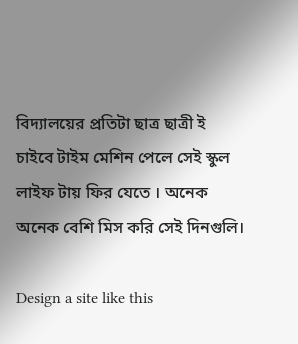বিদ্যালয়ের প্রতিটা ছাত্র ছাত্রী ই চাইবে টাইম মেশিন পেলে সেই স্কুল লাইফ টায় ফির যেতে । অনেক অনেক বেশি মিস করি সেই দিনগুলি।

Design a site like this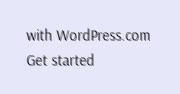with WordPress.com
Get started